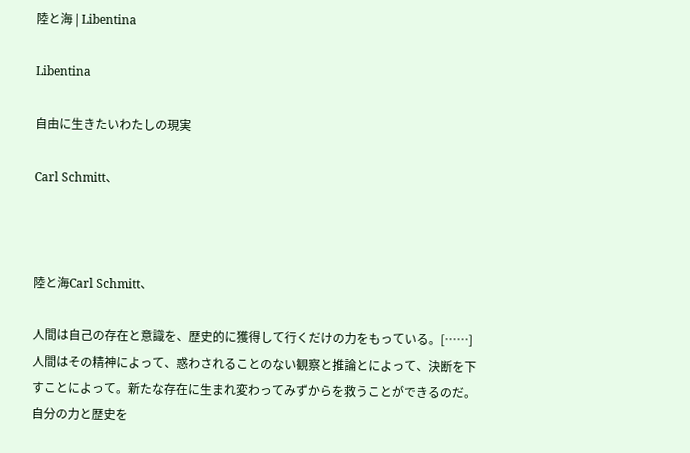陸と海 | Libentina

Libentina

自由に生きたいわたしの現実

Carl Schmitt、



陸と海Carl Schmitt、

人間は自己の存在と意識を、歴史的に獲得して行くだけの力をもっている。[……]人間はその精神によって、惑わされることのない観察と推論とによって、決断を下すことによって。新たな存在に生まれ変わってみずからを救うことができるのだ。自分の力と歴史を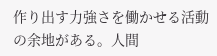作り出す力強さを働かせる活動の余地がある。人間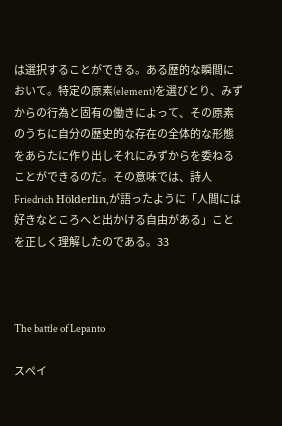は選択することができる。ある歴的な瞬間において。特定の原素(element)を選びとり、みずからの行為と固有の働きによって、その原素のうちに自分の歴史的な存在の全体的な形態をあらたに作り出しそれにみずからを委ねることができるのだ。その意味では、詩人Friedrich Hölderlin,が語ったように「人間には好きなところへと出かける自由がある」ことを正しく理解したのである。33



The battle of Lepanto

スペイ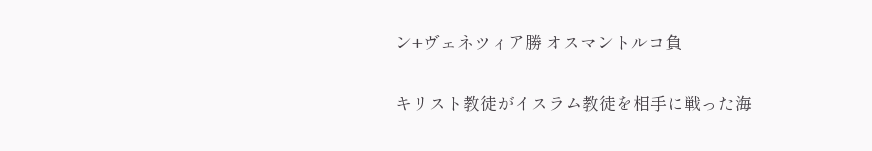ン+ヴェネツィア勝 オスマントルコ負

キリスト教徒がイスラム教徒を相手に戦った海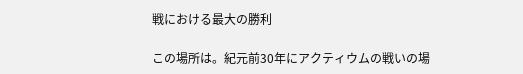戦における最大の勝利

この場所は。紀元前30年にアクティウムの戦いの場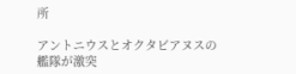所

アントニウスとオクタビアヌスの艦隊が激突